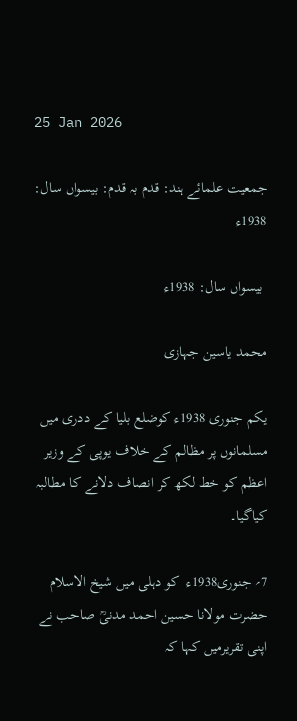25 Jan 2026

جمعیت علمائے ہند: قدم بہ قدم: بیسواں سال: 1938ء

 بیسواں سال: 1938ء

محمد یاسین جہازی

یکم جنوری 1938ء کوضلع بلیا کے ددری میں مسلمانوں پر مظالم کے خلاف یوپی کے وزیر اعظم کو خط لکھ کر انصاف دلانے کا مطالبہ کیاگیا۔

7؍ جنوری1938ء  کو دہلی میں شیخ الاسلام حضرت مولانا حسین احمد مدنیؒ صاحب نے اپنی تقریرمیں کہا کہ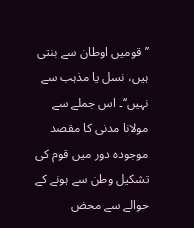’’قومیں اوطان سے بنتی ہیں، نسل یا مذہب سے نہیں‘‘۔ اس جملے سے مولانا مدنی کا مقصد موجودہ دور میں قوم کی تشکیل وطن سے ہونے کے حوالے سے محض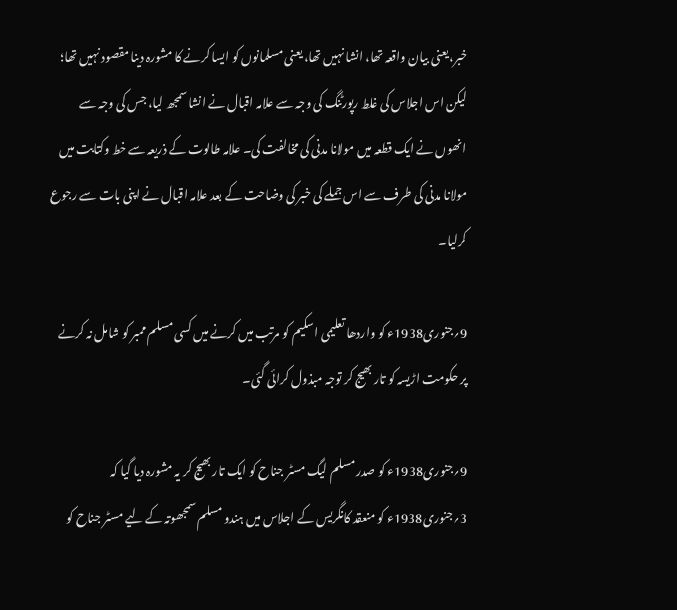خبر،یعنی بیان واقعہ تھا، انشا نہیں تھا، یعنی مسلمانوں کو ایسا کرنے کا مشورہ دینا مقصود نہیں تھا؛ لیکن اس اجلاس کی غلط رپورٹنگ کی وجہ سے علامہ اقبال نے انشا سمجھ لیا، جس کی وجہ سے انھوں نے ایک قطعہ میں مولانا مدنی کی مخالفت کی۔ علامہ طالوت کے ذریعہ سے خط وکتابت میں مولانا مدنی کی طرف سے اس جملے کی خبر کی وضاحت کے بعد علامہ اقبال نے اپنی بات سے رجوع کرلیا۔

9؍جنوری1938ء کو واردھا تعلیمی اسکیم کو مرتب میں کرنے میں کسی مسلم ممبر کو شامل نہ کرنے پر حکومت اڑیسہ کو تار بھیج کر توجہ مبذول کرائی گئی۔

9؍جنوری1938ء کو صدر مسلم لیگ مسٹر جناح کو ایک تار بھیج کر یہ مشورہ دیا گیا کہ 3؍جنوری1938ء کو منعقد کانگریس کے اجلاس میں ہندو مسلم سمجھوتہ کے لیے مسٹر جناح کو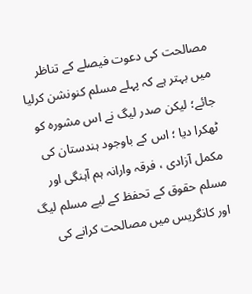مصالحت کی دعوت فیصلے کے تناظر میں بہتر ہے کہ پہلے مسلم کنونشن کرلیا جائے؛ لیکن صدر لیگ نے اس مشورہ کو ٹھکرا دیا ؛ اس کے باوجود ہندستان کی مکمل آزادی ، فرقہ وارانہ ہم آہنگی اور مسلم حقوق کے تحفظ کے لیے مسلم لیگ اور کانگریس میں مصالحت کرانے کی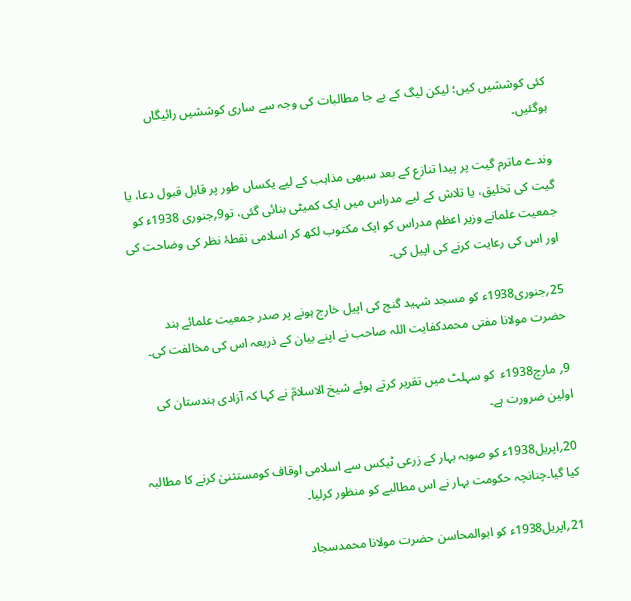کئی کوششیں کیں؛ لیکن لیگ کے بے جا مطالبات کی وجہ سے ساری کوششیں رائیگاں ہوگئیں۔

وندے ماترم گیت پر پیدا تنازع کے بعد سبھی مذاہب کے لیے یکساں طور پر قابل قبول دعا، یا گیت کی تخلیق، یا تلاش کے لیے مدراس میں ایک کمیٹی بنائی گئی، تو9؍جنوری 1938ء کو جمعیت علمانے وزیر اعظم مدراس کو ایک مکتوب لکھ کر اسلامی نقطۂ نظر کی وضاحت کی اور اس کی رعایت کرنے کی اپیل کی۔

25؍جنوری1938ء کو مسجد شہید گنج کی اپیل خارج ہونے پر صدر جمعیت علمائے ہند حضرت مولانا مفتی محمدکفایت اللہ صاحب نے اپنے بیان کے ذریعہ اس کی مخالفت کی۔

9؍ مارچ1938ء  کو سہلٹ میں تقریر کرتے ہوئے شیخ الاسلامؒ نے کہا کہ آزادی ہندستان کی اولین ضرورت ہے۔

20؍اپریل1938ء کو صوبہ بہار کے زرعی ٹیکس سے اسلامی اوقاف کومستثنیٰ کرنے کا مطالبہ کیا گیا۔چنانچہ حکومت بہار نے اس مطالبے کو منظور کرلیا۔

21؍اپریل1938ء کو ابوالمحاسن حضرت مولانا محمدسجاد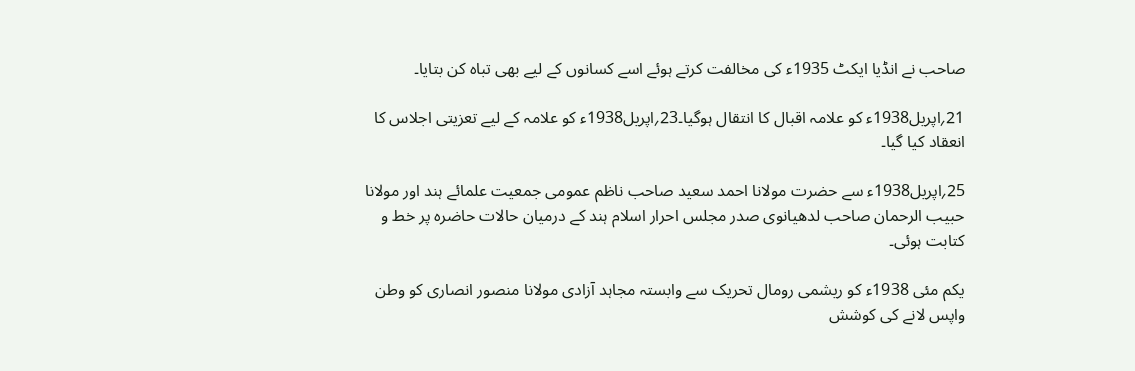صاحب نے انڈیا ایکٹ 1935ء کی مخالفت کرتے ہوئے اسے کسانوں کے لیے بھی تباہ کن بتایا۔

21؍اپریل1938ء کو علامہ اقبال کا انتقال ہوگیا۔23؍اپریل1938ء کو علامہ کے لیے تعزیتی اجلاس کا انعقاد کیا گیا۔

25؍اپریل1938ء سے حضرت مولانا احمد سعید صاحب ناظم عمومی جمعیت علمائے ہند اور مولانا حبیب الرحمان صاحب لدھیانوی صدر مجلس احرار اسلام ہند کے درمیان حالات حاضرہ پر خط و کتابت ہوئی۔

یکم مئی 1938ء کو ریشمی رومال تحریک سے وابستہ مجاہد آزادی مولانا منصور انصاری کو وطن واپس لانے کی کوشش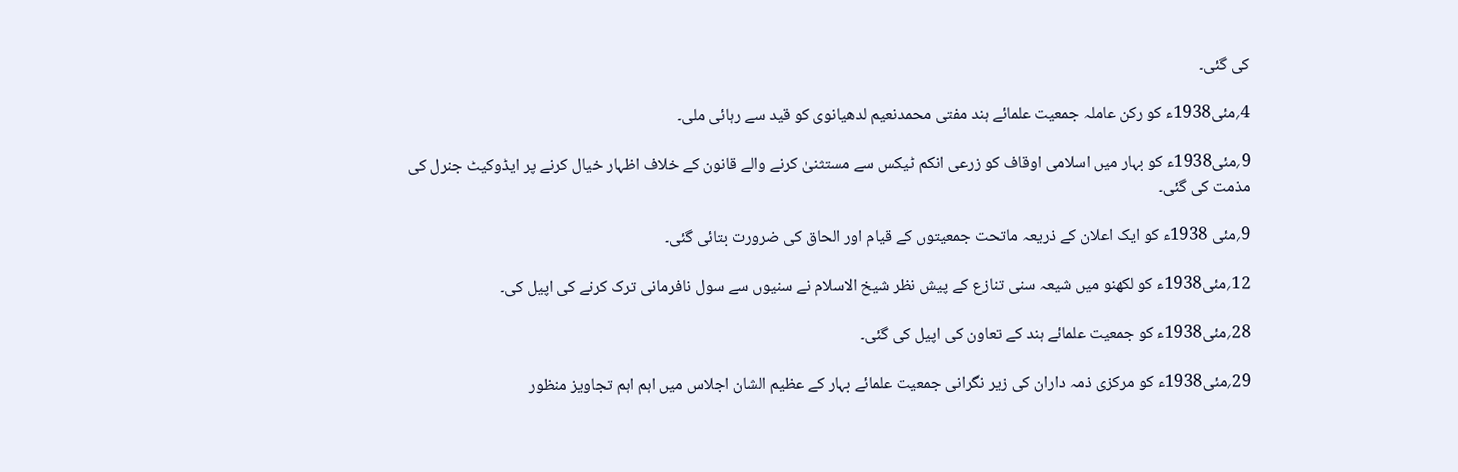کی گئی۔

4؍مئی1938ء کو رکن عاملہ جمعیت علمائے ہند مفتی محمدنعیم لدھیانوی کو قید سے رہائی ملی۔

9؍مئی1938ء کو بہار میں اسلامی اوقاف کو زرعی انکم ٹیکس سے مستثنیٰ کرنے والے قانون کے خلاف اظہار خیال کرنے پر ایڈوکیٹ جنرل کی مذمت کی گئی۔

9؍مئی 1938ء کو ایک اعلان کے ذریعہ ماتحت جمعیتوں کے قیام اور الحاق کی ضرورت بتائی گئی۔

12؍مئی1938ء کو لکھنو میں شیعہ سنی تنازع کے پیش نظر شیخ الاسلام نے سنیوں سے سول نافرمانی ترک کرنے کی اپیل کی۔

28؍مئی1938ء کو جمعیت علمائے ہند کے تعاون کی اپیل کی گئی۔

29؍مئی1938ء کو مرکزی ذمہ داران کی زیر نگرانی جمعیت علمائے بہار کے عظیم الشان اجلاس میں اہم اہم تجاویز منظور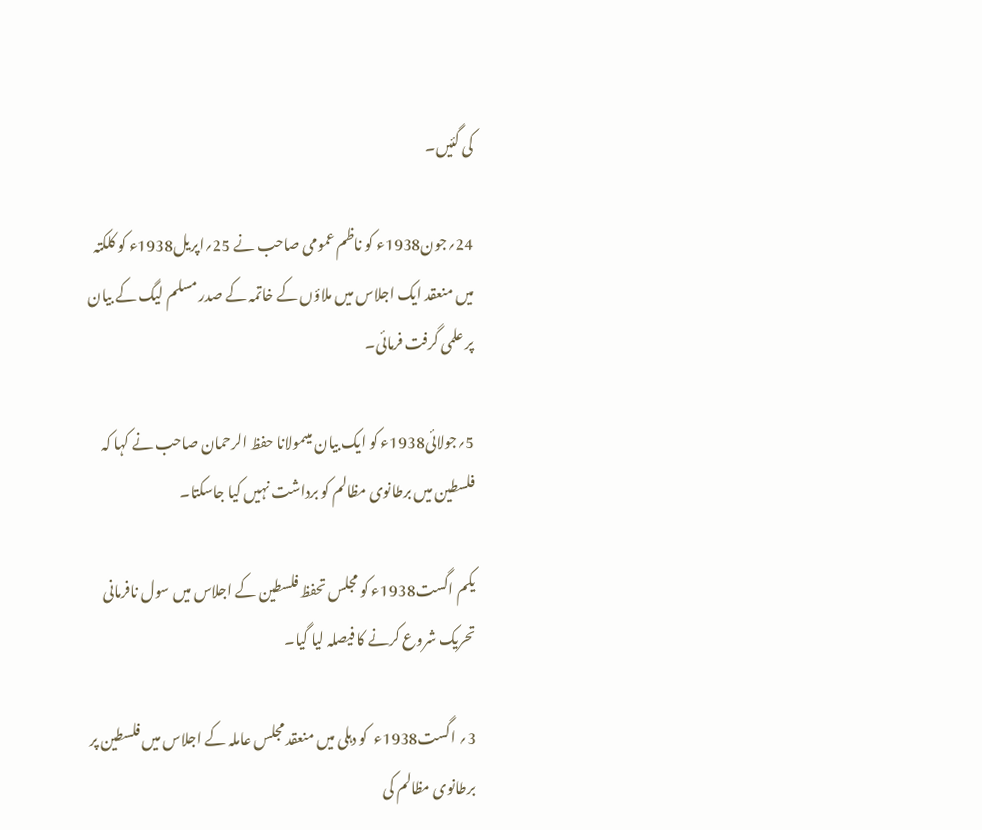کی گئیں۔

24؍جون1938ء کو ناظم عمومی صاحب نے 25؍اپریل1938ء کو کلکتہ میں منعقد ایک اجلاس میں ملاؤں کے خاتمہ کے صدر مسلم لیگ کے بیان پر علمی گرفت فرمائی۔

5؍جولائی1938ء کو ایک بیان میںمولانا حفظ الرحمان صاحب نے کہا کہ فلسطین میں برطانوی مظالم کو برداشت نہیں کیا جاسکتا۔

یکم اگست1938ء کو مجلس تحفظ فلسطین کے اجلاس میں سول نافرمانی تحریک شروع کرنے کا فیصلہ لیا گیا۔

3؍ اگست1938ء  کو دہلی میں منعقد مجلس عاملہ کے اجلاس میں فلسطین پر برطانوی مظالم کی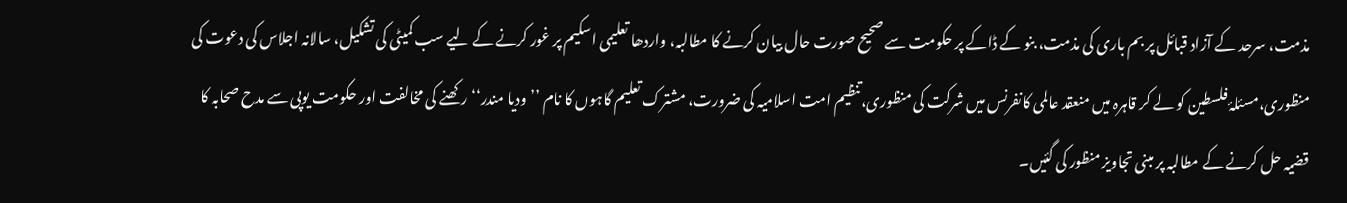مذمت، سرحد کے آزاد قبائل پر بم باری کی مذمت، بنو کے ڈاکے پر حکومت سے صحیح صورت حال بیان کرنے کا مطالبہ، واردھا تعلیمی اسکیم پر غور کرنے کے لیے سب کمیٹی کی تشکیل، سالانہ اجلاس کی دعوت کی منظوری،مسئلۂ فلسطین کو لے کر قاہرہ میں منعقد عالمی کانفرنس میں شرکت کی منظوری،تنظیم امت اسلامیہ کی ضرورت، مشترک تعلیم گاہوں کا نام ’’ودیا مندر‘‘ رکھنے کی مخالفت اور حکومت یوپی سے مدح صحابہ کا قضیہ حل کرنے کے مطالبہ پر مبنی تجاویز منظور کی گئیں۔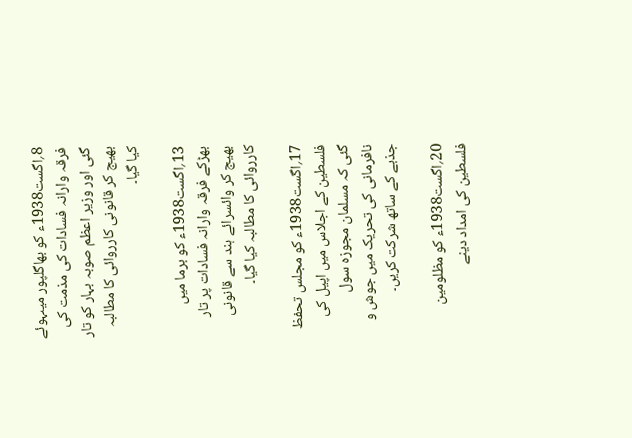8؍اگست1938ء کو بھاگلپور میںہوئے فرقہ وارانہ فسادات کی مذمت کی گئی اور وزیر اعظم صوبہ بہار کو تار بھیج کر قانونی کارروائی کا مطالبہ کیا گیا۔

13؍اگست1938ء کو برما میں بھڑکے فرقہ وارانہ فسادات پر تار بھیج کر وائسرائے ہند سے قانونی کارروائی کا مطالبہ کیا گیا۔

17؍اگست1938ء کو مجلس تحفظ فلسطین کے اجلاس میں اپیل کی گئی کہ مسلمان مجوزہ سول نافرمانی کی تحریک میں جوش و جذبے کے ساتھ شرکت کریں۔

20؍اگست1938ء کو مظلومین فلسطین کی امداد دینے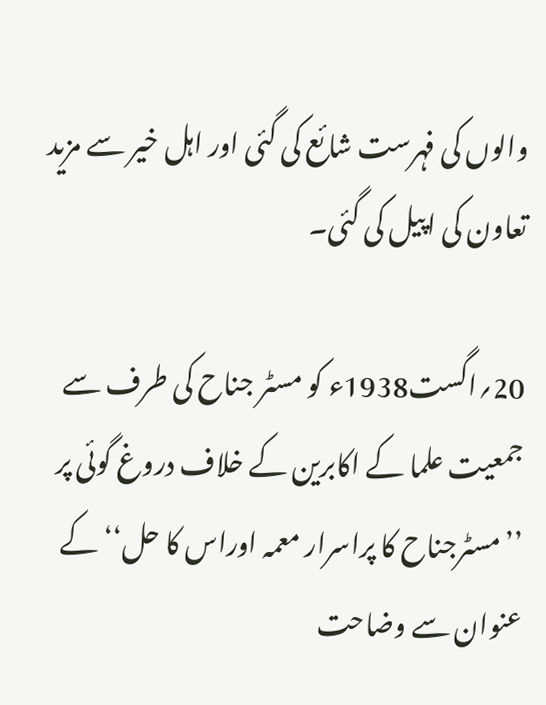والوں کی فہرست شائع کی گئی اور اہل خیر سے مزید تعاون کی اپیل کی گئی۔

20؍اگست1938ء کو مسٹر جناح کی طرف سے جمعیت علما کے اکابرین کے خلاف دروغ گوئی پر ’’مسٹرجناح کا پراسرار معمہ اوراس کا حل‘‘ کے عنوان سے وضاحت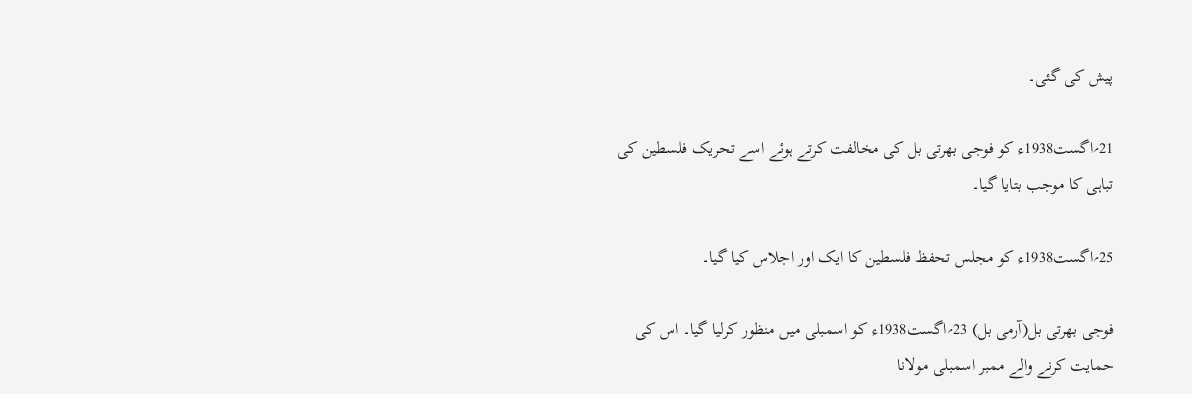پیش کی گئی۔

21؍اگست1938ء کو فوجی بھرتی بل کی مخالفت کرتے ہوئے اسے تحریک فلسطین کی تباہی کا موجب بتایا گیا۔

25؍اگست1938ء کو مجلس تحفظ فلسطین کا ایک اور اجلاس کیا گیا۔

فوجی بھرتی بل(آرمی بل) 23؍اگست1938ء کو اسمبلی میں منظور کرلیا گیا۔ اس کی حمایت کرنے والے ممبر اسمبلی مولانا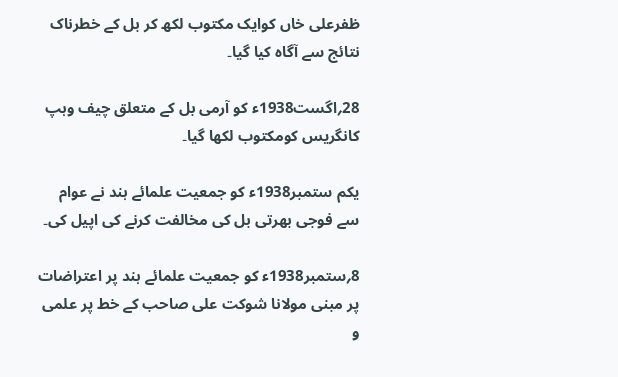ظفرعلی خاں کوایک مکتوب لکھ کر بل کے خطرناک نتائج سے آگاہ کیا گیا۔

28؍اگست1938ء کو آرمی بل کے متعلق چیف وہپ کانگریس کومکتوب لکھا گیا۔

یکم ستمبر1938ء کو جمعیت علمائے ہند نے عوام سے فوجی بھرتی بل کی مخالفت کرنے کی اپیل کی۔

8؍ستمبر1938ء کو جمعیت علمائے ہند پر اعتراضات پر مبنی مولانا شوکت علی صاحب کے خط پر علمی و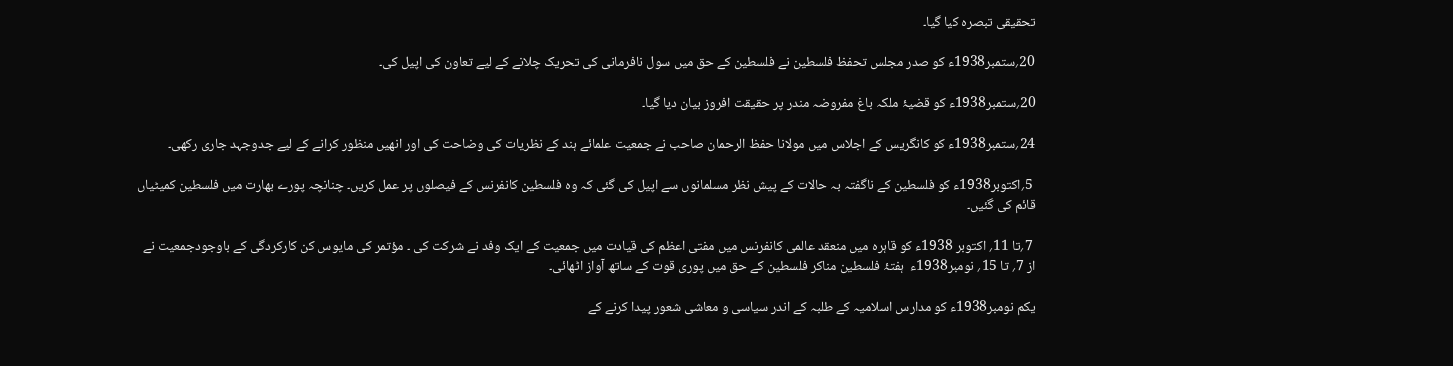تحقیقی تبصرہ کیا گیا۔

20؍ستمبر1938ء کو صدر مجلس تحفظ فلسطین نے فلسطین کے حق میں سول نافرمانی کی تحریک چلانے کے لیے تعاون کی اپیل کی۔

20؍ستمبر1938ء کو قضیۂ ملکہ باغ مفروضہ مندر پر حقیقت افروز بیان دیا گیا۔

24؍ستمبر1938ء کو کانگریس کے اجلاس میں مولانا حفظ الرحمان صاحب نے جمعیت علمائے ہند کے نظریات کی وضاحت کی اور انھیں منظور کرانے کے لیے جدوجہد جاری رکھی۔

 5؍اکتوبر1938ء کو فلسطین کے ناگفتہ بہ حالات کے پیش نظر مسلمانوں سے اپیل کی گئی کہ وہ فلسطین کانفرنس کے فیصلوں پر عمل کریں۔ چنانچہ پورے بھارت میں فلسطین کمیٹیاں قائم کی گئیں۔

 7؍تا 11؍ اکتوبر 1938ء کو قاہرہ میں منعقد عالمی کانفرنس میں مفتی اعظم کی قیادت میں جمعیت کے ایک وفد نے شرکت کی ۔ مؤتمر کی مایوس کن کارکردگی کے باوجودجمعیت نے از 7؍ تا 15؍ نومبر1938ء  ہفتۂ فلسطین مناکر فلسطین کے حق میں پوری قوت کے ساتھ آواز اٹھائی۔

یکم نومبر1938ء کو مدارس اسلامیہ کے طلبہ کے اندر سیاسی و معاشی شعور پیدا کرنے کے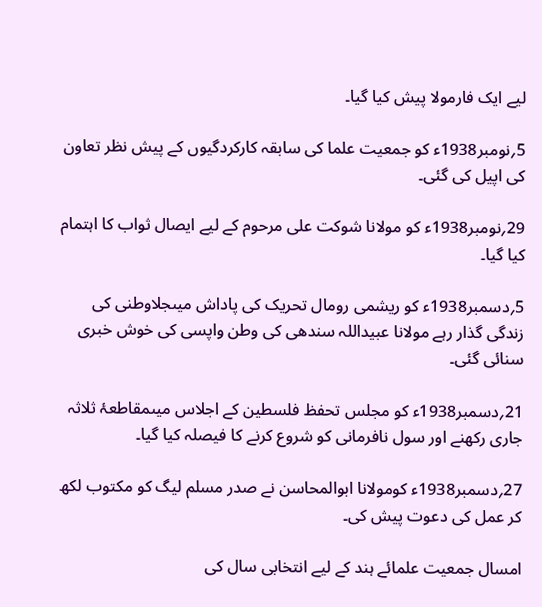لیے ایک فارمولا پیش کیا گیا۔

5؍نومبر1938ء کو جمعیت علما کی سابقہ کارکردگیوں کے پیش نظر تعاون کی اپیل کی گئی۔

29؍نومبر1938ء کو مولانا شوکت علی مرحوم کے لیے ایصال ثواب کا اہتمام کیا گیا۔

5؍دسمبر1938ء کو ریشمی رومال تحریک کی پاداش میںجلاوطنی کی زندگی گذار رہے مولانا عبیداللہ سندھی کی وطن واپسی کی خوش خبری سنائی گئی۔

21؍دسمبر1938ء کو مجلس تحفظ فلسطین کے اجلاس میںمقاطعۂ ثلاثہ جاری رکھنے اور سول نافرمانی کو شروع کرنے کا فیصلہ کیا گیا۔

27؍دسمبر1938ء کومولانا ابوالمحاسن نے صدر مسلم لیگ کو مکتوب لکھ کر عمل کی دعوت پیش کی۔

امسال جمعیت علمائے ہند کے لیے انتخابی سال کی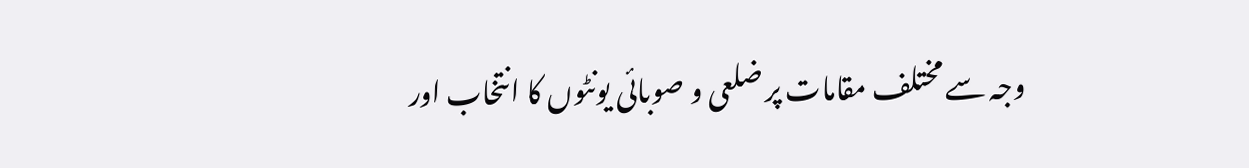وجہ سے مختلف مقامات پر ضلعی و صوبائی یونٹوں کا انتخاب اور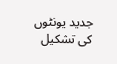جدید یونٹوں کی تشکیل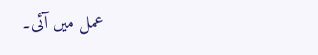عمل میں آئی۔